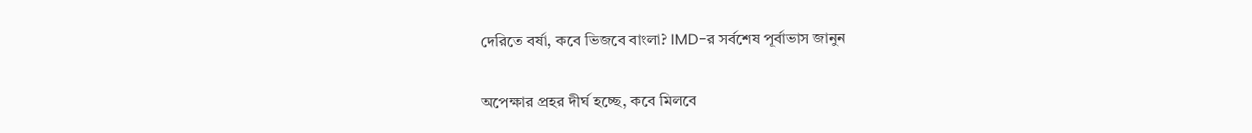দেরিতে বর্ষা, কবে ভিজবে বাংলা? IMD-র সর্বশেষ পূর্বাভাস জানুন

অপেক্ষার প্রহর দীর্ঘ হচ্ছে, কবে মিলবে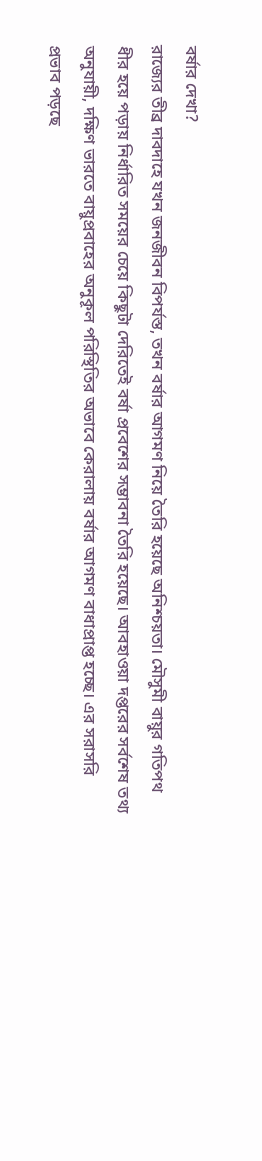বর্ষার দেখা?
রাজ্যের তীব্র দাবদাহে যখন জনজীবন বিপর্যস্ত, তখন বর্ষার আগমণ নিয়ে তৈরি হয়েছে অনিশ্চয়তা। মৌসুমী বায়ুর গতিপথ ধীর হয়ে পড়ায় নির্ধারিত সময়ের চেয়ে কিছুটা দেরিতেই বর্ষা প্রবেশের সম্ভাবনা তৈরি হয়েছে। আবহাওয়া দপ্তরের সর্বশেষ তথ্য অনুযায়ী, দক্ষিণ ভারতে বায়ুপ্রবাহের অনুকূল পরিস্থিতির অভাবে কেরালায় বর্ষার আগমণ বাধাপ্রাপ্ত হচ্ছে। এর সরাসরি প্রভাব পড়ছে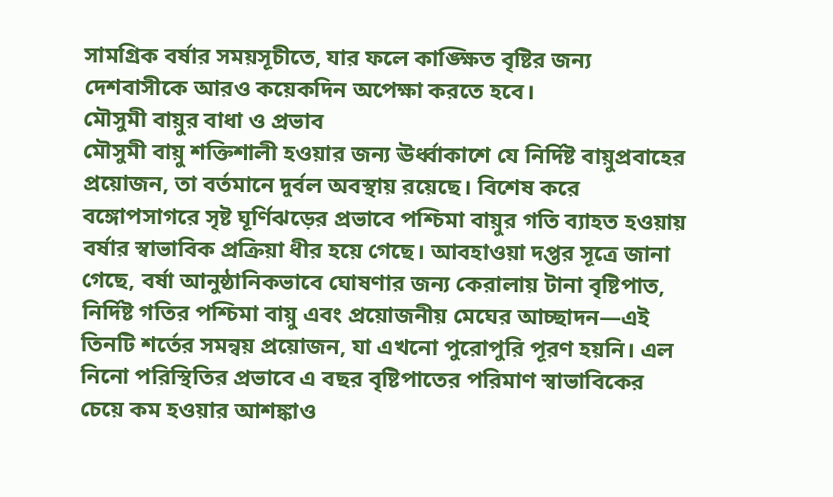সামগ্রিক বর্ষার সময়সূচীতে, যার ফলে কাঙ্ক্ষিত বৃষ্টির জন্য দেশবাসীকে আরও কয়েকদিন অপেক্ষা করতে হবে।
মৌসুমী বায়ুর বাধা ও প্রভাব
মৌসুমী বায়ু শক্তিশালী হওয়ার জন্য ঊর্ধ্বাকাশে যে নির্দিষ্ট বায়ুপ্রবাহের প্রয়োজন, তা বর্তমানে দুর্বল অবস্থায় রয়েছে। বিশেষ করে বঙ্গোপসাগরে সৃষ্ট ঘূর্ণিঝড়ের প্রভাবে পশ্চিমা বায়ুর গতি ব্যাহত হওয়ায় বর্ষার স্বাভাবিক প্রক্রিয়া ধীর হয়ে গেছে। আবহাওয়া দপ্তর সূত্রে জানা গেছে, বর্ষা আনুষ্ঠানিকভাবে ঘোষণার জন্য কেরালায় টানা বৃষ্টিপাত, নির্দিষ্ট গতির পশ্চিমা বায়ু এবং প্রয়োজনীয় মেঘের আচ্ছাদন—এই তিনটি শর্তের সমন্বয় প্রয়োজন, যা এখনো পুরোপুরি পূরণ হয়নি। এল নিনো পরিস্থিতির প্রভাবে এ বছর বৃষ্টিপাতের পরিমাণ স্বাভাবিকের চেয়ে কম হওয়ার আশঙ্কাও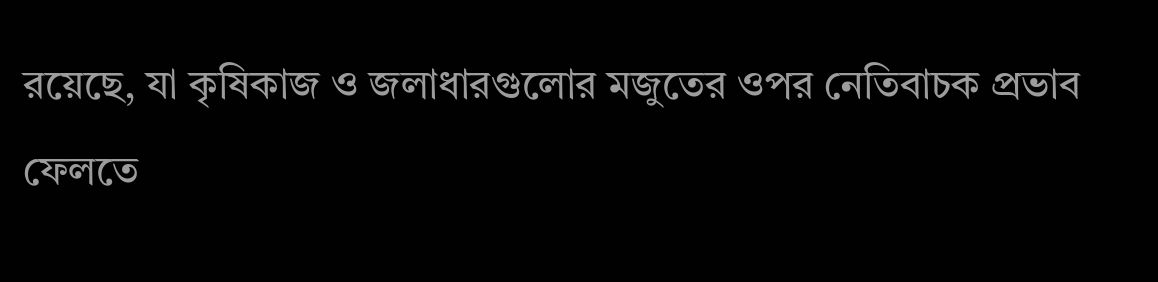রয়েছে, যা কৃষিকাজ ও জলাধারগুলোর মজুতের ওপর নেতিবাচক প্রভাব ফেলতে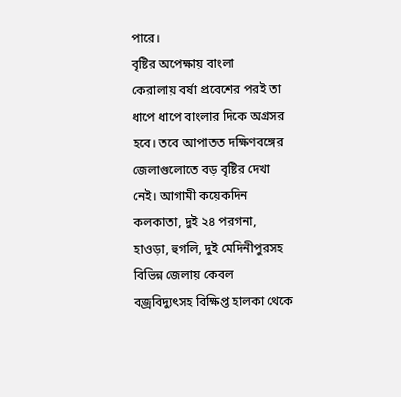পারে।
বৃষ্টির অপেক্ষায় বাংলা
কেরালায় বর্ষা প্রবেশের পরই তা ধাপে ধাপে বাংলার দিকে অগ্রসর হবে। তবে আপাতত দক্ষিণবঙ্গের জেলাগুলোতে বড় বৃষ্টির দেখা নেই। আগামী কয়েকদিন কলকাতা, দুই ২৪ পরগনা, হাওড়া, হুগলি, দুই মেদিনীপুরসহ বিভিন্ন জেলায় কেবল বজ্রবিদ্যুৎসহ বিক্ষিপ্ত হালকা থেকে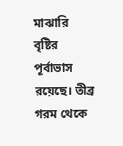মাঝারি বৃষ্টির পূর্বাভাস রয়েছে। তীব্র গরম থেকে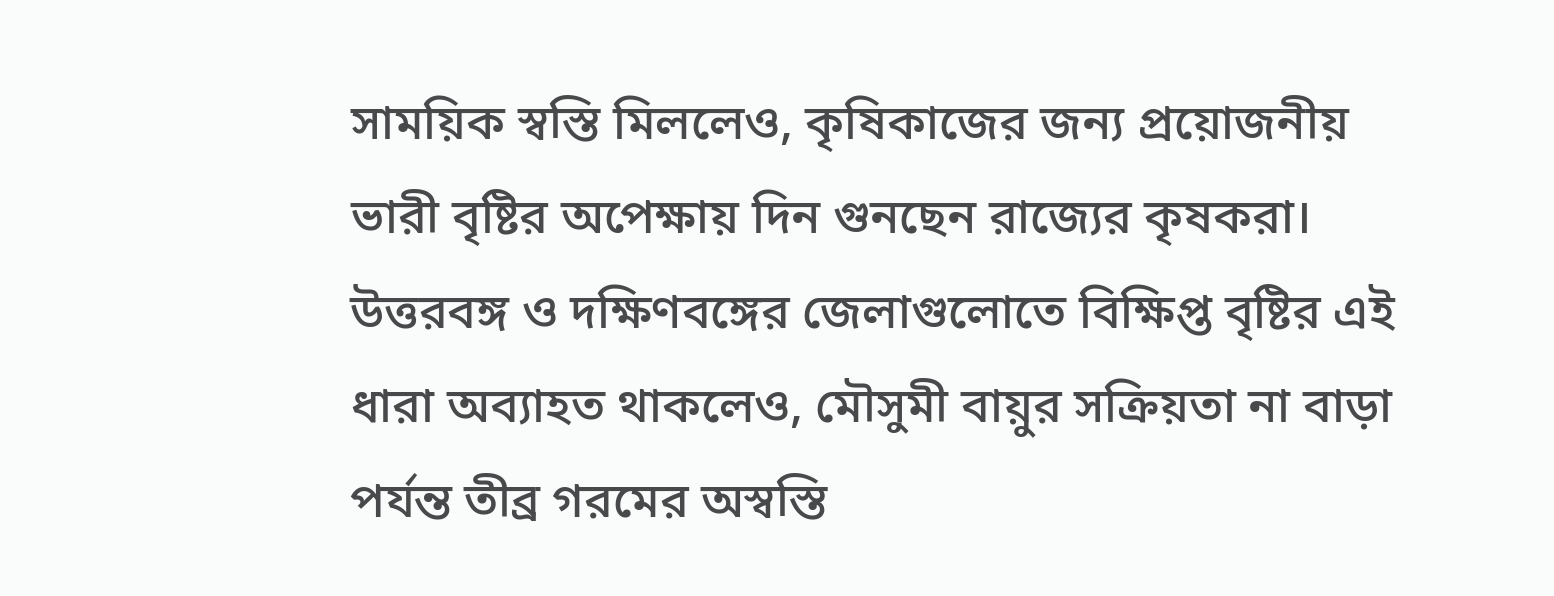সাময়িক স্বস্তি মিললেও, কৃষিকাজের জন্য প্রয়োজনীয় ভারী বৃষ্টির অপেক্ষায় দিন গুনছেন রাজ্যের কৃষকরা। উত্তরবঙ্গ ও দক্ষিণবঙ্গের জেলাগুলোতে বিক্ষিপ্ত বৃষ্টির এই ধারা অব্যাহত থাকলেও, মৌসুমী বায়ুর সক্রিয়তা না বাড়া পর্যন্ত তীব্র গরমের অস্বস্তি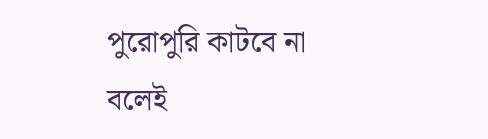পুরোপুরি কাটবে না বলেই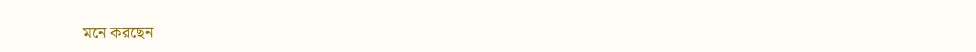মনে করছেন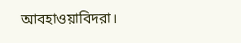আবহাওয়াবিদরা।